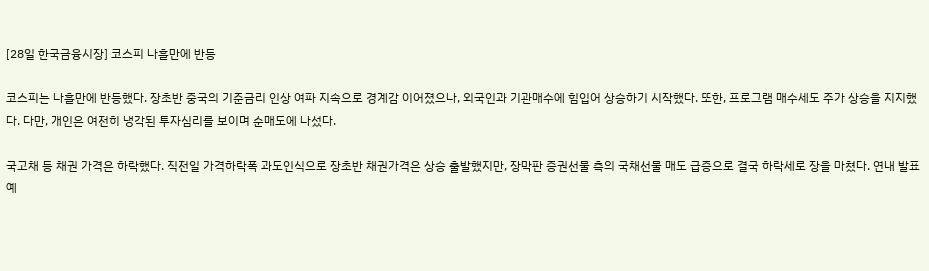[28일 한국금융시장] 코스피 나흘만에 반등

코스피는 나흘만에 반등했다. 장초반 중국의 기준금리 인상 여파 지속으로 경계감 이어졌으나, 외국인과 기관매수에 힘입어 상승하기 시작했다. 또한, 프로그램 매수세도 주가 상승을 지지했다. 다만, 개인은 여전히 냉각된 투자심리를 보이며 순매도에 나섰다.

국고채 등 채권 가격은 하락했다. 직전일 가격하락폭 과도인식으로 장초반 채권가격은 상승 출발했지만, 장막판 증권선물 측의 국채선물 매도 급증으로 결국 하락세로 장을 마쳤다. 연내 발표 예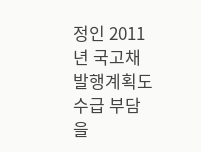정인 2011년 국고채 발행계획도 수급 부담을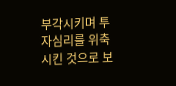부각시키며 투자심리를 위축시킨 것으로 보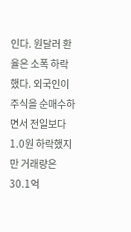인다. 원달러 환율은 소폭 하락했다. 외국인이 주식을 순매수하면서 전일보다 1.0원 하락했지만 거래량은 30.1억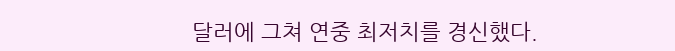달러에 그쳐 연중 최저치를 경신했다.